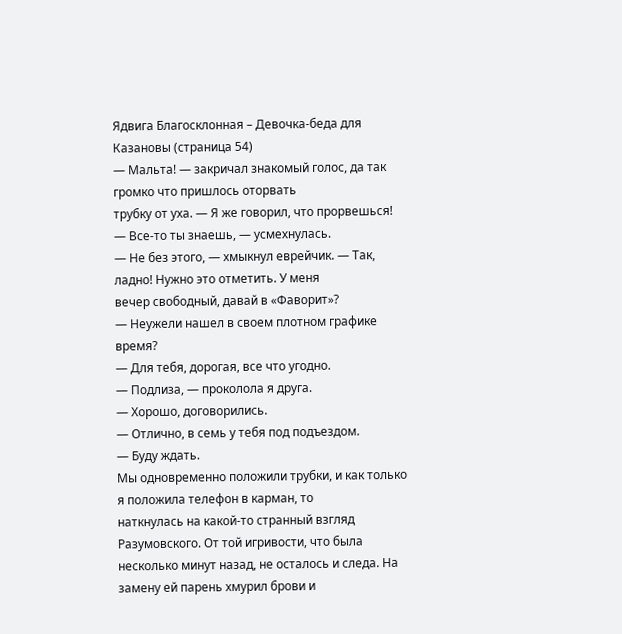Ядвига Благосклонная – Девочка-беда для Казановы (страница 54)
— Мальта! — закричал знакомый голос, да так громко что пришлось оторвать
трубку от уха. — Я же говорил, что прорвешься!
— Все-то ты знаешь, — усмехнулась.
— Не без этого, — хмыкнул еврейчик. — Так, ладно! Нужно это отметить. У меня
вечер свободный, давай в «Фаворит»?
— Неужели нашел в своем плотном графике время?
— Для тебя, дорогая, все что угодно.
— Подлиза, — проколола я друга.
— Хорошо, договорились.
— Отлично, в семь у тебя под подъездом.
— Буду ждать.
Мы одновременно положили трубки, и как только я положила телефон в карман, то
наткнулась на какой-то странный взгляд Разумовского. От той игривости, что была
несколько минут назад, не осталось и следа. На замену ей парень хмурил брови и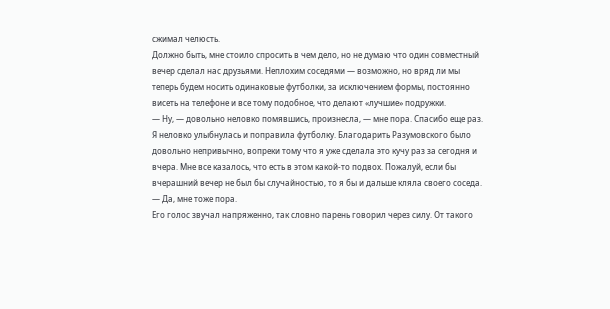сжимал челюсть.
Должно быть, мне стоило спросить в чем дело, но не думаю что один совместный
вечер сделал нас друзьями. Неплохим соседями — возможно, но вряд ли мы
теперь будем носить одинаковые футболки, за исключением формы, постоянно
висеть на телефоне и все тому подобное, что делают «лучшие» подружки.
— Ну, — довольно неловко помявшись, произнесла, — мне пора. Спасибо еще раз.
Я неловко улыбнулась и поправила футболку. Благодарить Разумовского было
довольно непривычно, вопреки тому что я уже сделала это кучу раз за сегодня и
вчера. Мне все казалось, что есть в этом какой-то подвох. Пожалуй, если бы
вчерашний вечер не был бы случайностью, то я бы и дальше кляла своего соседа.
— Да, мне тоже пора.
Его голос звучал напряженно, так словно парень говорил через силу. От такого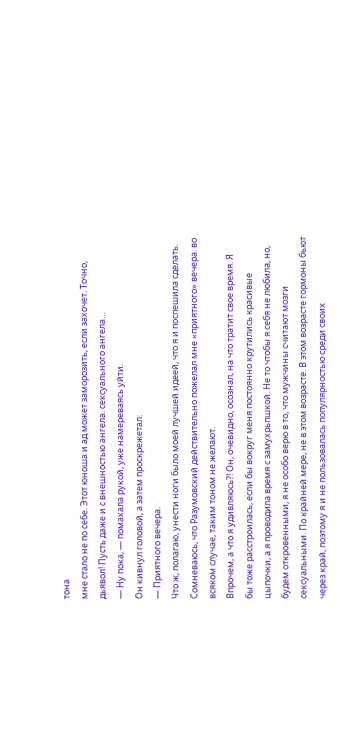тона
мне стало не по себе. Этот юноша и ад может заморозить, если захочет. Точно,
дьявол! Пусть даже и с внешностью ангела. сексуального ангела…
— Ну пока, — помахала рукой, уже намереваясь уйти.
Он кивнул головой, а затем проскрежетал:
— Приятного вечера.
Что ж, полагаю, унести ноги было моей лучшей идеей, что я и поспешила сделать.
Сомневаюсь, что Разумовский действительно пожелал мне «приятного» вечера. во
всяком случае, таким тоном не желают.
Впрочем, а что я удивляюсь?! Он, очевидно, осознал, на что тратит свое время. Я
бы тоже расстроилась, если бы вокруг меня постоянно крутились красивые
цыпочки, а я проводила время с замухрьпшкой. Не то чтобы я себя не любила, но,
будем откровенными, я не особо верю в то, что мужчины считают мозги
сексуальными. По крайней мере, не в этом возрасте. В этом возрасте гормоны бьют
через край, поэтому я и не пользовалась популярностью среди своих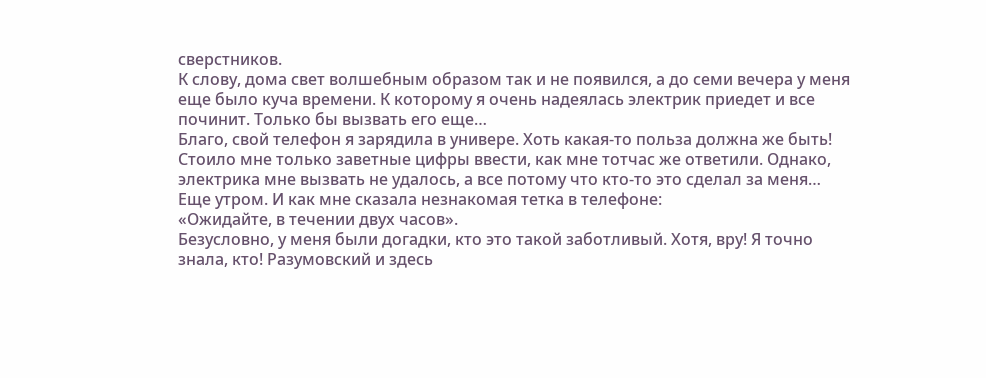сверстников.
К слову, дома свет волшебным образом так и не появился, а до семи вечера у меня
еще было куча времени. К которому я очень надеялась электрик приедет и все
починит. Только бы вызвать его еще…
Благо, свой телефон я зарядила в универе. Хоть какая-то польза должна же быть!
Стоило мне только заветные цифры ввести, как мне тотчас же ответили. Однако,
электрика мне вызвать не удалось, а все потому что кто-то это сделал за меня…
Еще утром. И как мне сказала незнакомая тетка в телефоне:
«Ожидайте, в течении двух часов».
Безусловно, у меня были догадки, кто это такой заботливый. Хотя, вру! Я точно
знала, кто! Разумовский и здесь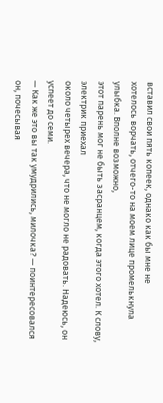вставил свои пять копеек, однако как бы мне не
хотелось ворчать, отчего-то на моем лице промелькнула улыбка. Вполне возможно,
этот парень мог не быть засранцем, когда этого хотел. К слову, электрик приехал
около четырех вечера, что не могло не радовать. Надеюсь, он успеет до семи.
— Как же это вы так умудрились, милочка? — поинтересовался он, почесывая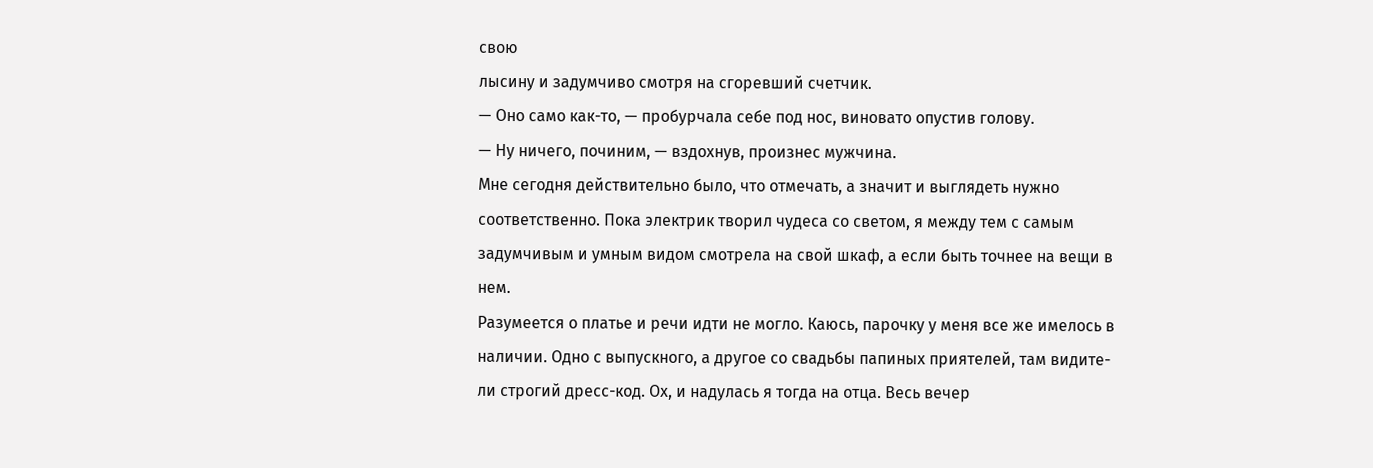свою
лысину и задумчиво смотря на сгоревший счетчик.
— Оно само как-то, — пробурчала себе под нос, виновато опустив голову.
— Ну ничего, починим, — вздохнув, произнес мужчина.
Мне сегодня действительно было, что отмечать, а значит и выглядеть нужно
соответственно. Пока электрик творил чудеса со светом, я между тем с самым
задумчивым и умным видом смотрела на свой шкаф, а если быть точнее на вещи в
нем.
Разумеется о платье и речи идти не могло. Каюсь, парочку у меня все же имелось в
наличии. Одно с выпускного, а другое со свадьбы папиных приятелей, там видите-
ли строгий дресс-код. Ох, и надулась я тогда на отца. Весь вечер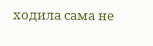ходила сама не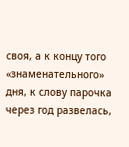своя, а к концу того «знаменательного» дня, к слову парочка через год развелась,